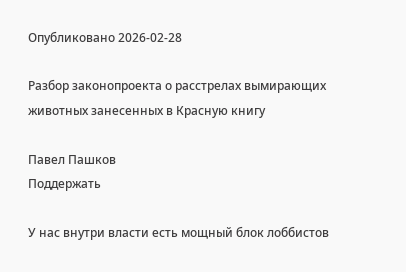Опубликовано 2026-02-28

Разбор законопроекта о расстрелах вымирающих животных занесенных в Красную книгу

Павел Пашков
Поддержать

У нас внутри власти есть мощный блок лоббистов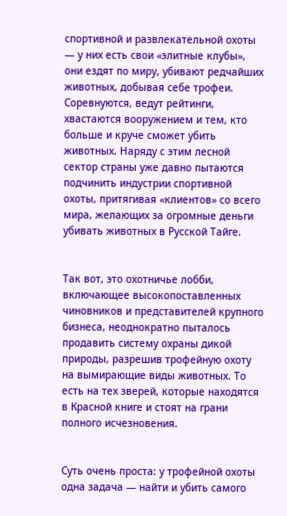спортивной и развлекательной охоты — у них есть свои «элитные клубы», они ездят по миру, убивают редчайших животных, добывая себе трофеи. Соревнуются, ведут рейтинги, хвастаются вооружением и тем, кто больше и круче сможет убить животных. Наряду с этим лесной сектор страны уже давно пытаются подчинить индустрии спортивной охоты, притягивая «клиентов» со всего мира, желающих за огромные деньги убивать животных в Русской Тайге.


Так вот, это охотничье лобби, включающее высокопоставленных чиновников и представителей крупного бизнеса, неоднократно пыталось продавить систему охраны дикой природы, разрешив трофейную охоту на вымирающие виды животных. То есть на тех зверей, которые находятся в Красной книге и стоят на грани полного исчезновения.


Суть очень проста: у трофейной охоты одна задача — найти и убить самого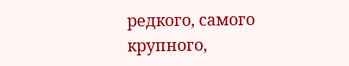редкого, самого крупного,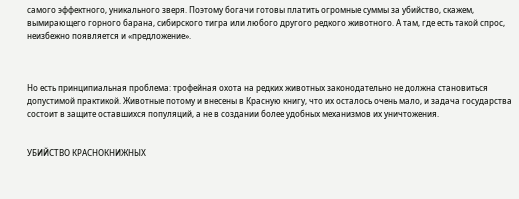самого эффектного, уникального зверя. Поэтому богачи готовы платить огромные суммы за убийство, скажем, вымирающего горного барана, сибирского тигра или любого другого редкого животного. А там, где есть такой спрос, неизбежно появляется и «предложение».



Но есть принципиальная проблема: трофейная охота на редких животных законодательно не должна становиться допустимой практикой. Животные потому и внесены в Красную книгу, что их осталось очень мало, и задача государства состоит в защите оставшихся популяций, а не в создании более удобных механизмов их уничтожения.


УБИЙСТВО КРАСНОКНИЖНЫХ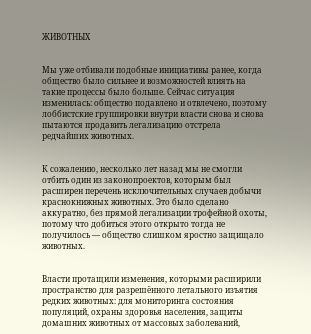ЖИВОТНЫХ


Мы уже отбивали подобные инициативы ранее, когда общество было сильнее и возможностей влиять на такие процессы было больше. Сейчас ситуация изменилась: общество подавлено и отвлечено, поэтому лоббистские группировки внутри власти снова и снова пытаются продавить легализацию отстрела редчайших животных.


К сожалению, несколько лет назад мы не смогли отбить один из законопроектов, которым был расширен перечень исключительных случаев добычи краснокнижных животных. Это было сделано аккуратно, без прямой легализации трофейной охоты, потому что добиться этого открыто тогда не получилось — общество слишком яростно защищало животных.


Власти протащили изменения, которыми расширили пространство для разрешённого летального изъятия редких животных: для мониторинга состояния популяций, охраны здоровья населения, защиты домашних животных от массовых заболеваний,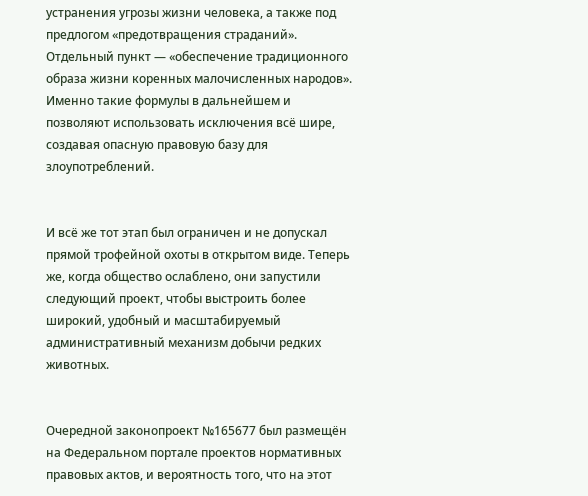устранения угрозы жизни человека, а также под предлогом «предотвращения страданий». Отдельный пункт — «обеспечение традиционного образа жизни коренных малочисленных народов». Именно такие формулы в дальнейшем и позволяют использовать исключения всё шире, создавая опасную правовую базу для злоупотреблений.


И всё же тот этап был ограничен и не допускал прямой трофейной охоты в открытом виде. Теперь же, когда общество ослаблено, они запустили следующий проект, чтобы выстроить более широкий, удобный и масштабируемый административный механизм добычи редких животных.


Очередной законопроект №165677 был размещён на Федеральном портале проектов нормативных правовых актов, и вероятность того, что на этот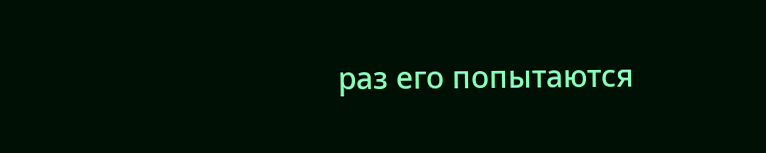раз его попытаются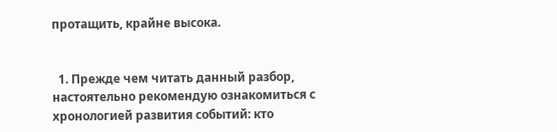протащить, крайне высока.


  1. Прежде чем читать данный разбор, настоятельно рекомендую ознакомиться с хронологией развития событий: кто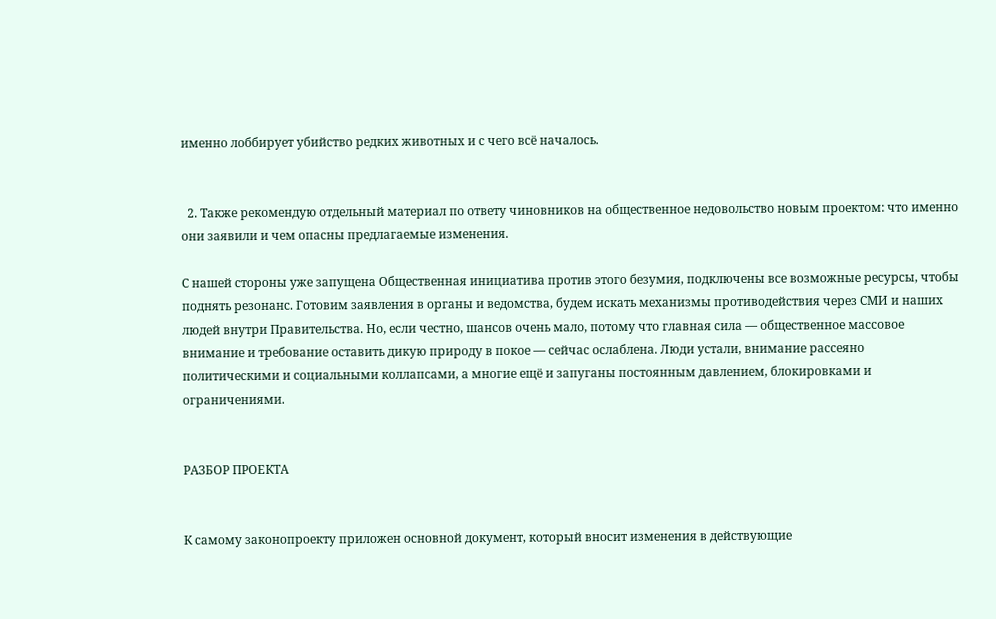именно лоббирует убийство редких животных и с чего всё началось.


  2. Также рекомендую отдельный материал по ответу чиновников на общественное недовольство новым проектом: что именно они заявили и чем опасны предлагаемые изменения.

С нашей стороны уже запущена Общественная инициатива против этого безумия, подключены все возможные ресурсы, чтобы поднять резонанс. Готовим заявления в органы и ведомства, будем искать механизмы противодействия через СМИ и наших людей внутри Правительства. Но, если честно, шансов очень мало, потому что главная сила — общественное массовое внимание и требование оставить дикую природу в покое — сейчас ослаблена. Люди устали, внимание рассеяно политическими и социальными коллапсами, а многие ещё и запуганы постоянным давлением, блокировками и ограничениями.


РАЗБОР ПРОЕКТА


К самому законопроекту приложен основной документ, который вносит изменения в действующие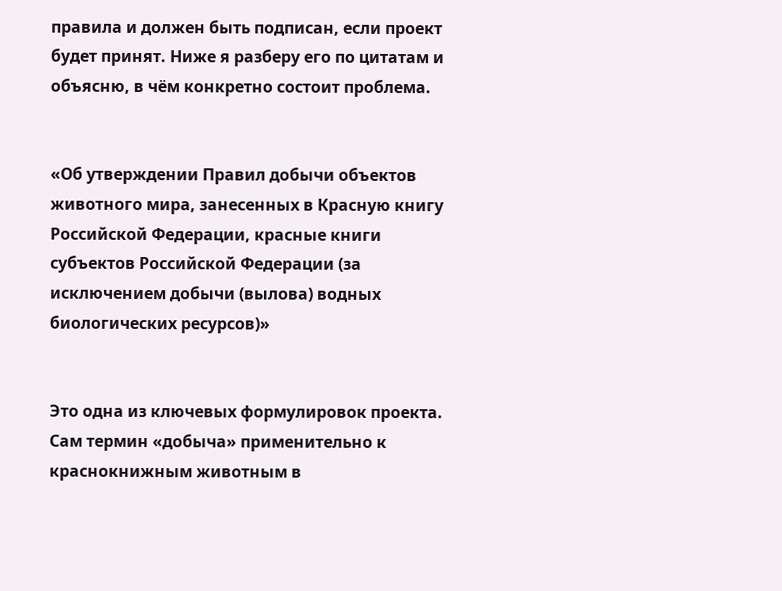правила и должен быть подписан, если проект будет принят. Ниже я разберу его по цитатам и объясню, в чём конкретно состоит проблема.


«Об утверждении Правил добычи объектов животного мира, занесенных в Красную книгу Российской Федерации, красные книги субъектов Российской Федерации (за исключением добычи (вылова) водных биологических ресурсов)»


Это одна из ключевых формулировок проекта. Сам термин «добыча» применительно к краснокнижным животным в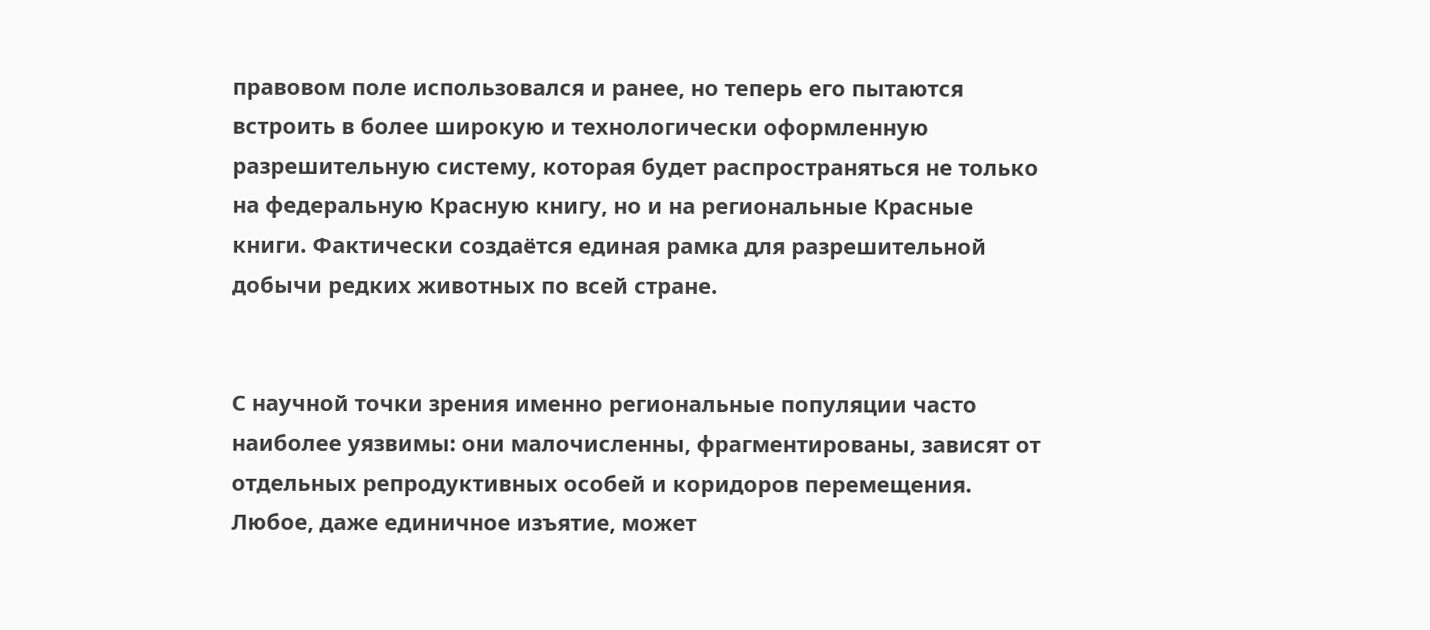правовом поле использовался и ранее, но теперь его пытаются встроить в более широкую и технологически оформленную разрешительную систему, которая будет распространяться не только на федеральную Красную книгу, но и на региональные Красные книги. Фактически создаётся единая рамка для разрешительной добычи редких животных по всей стране.


С научной точки зрения именно региональные популяции часто наиболее уязвимы: они малочисленны, фрагментированы, зависят от отдельных репродуктивных особей и коридоров перемещения. Любое, даже единичное изъятие, может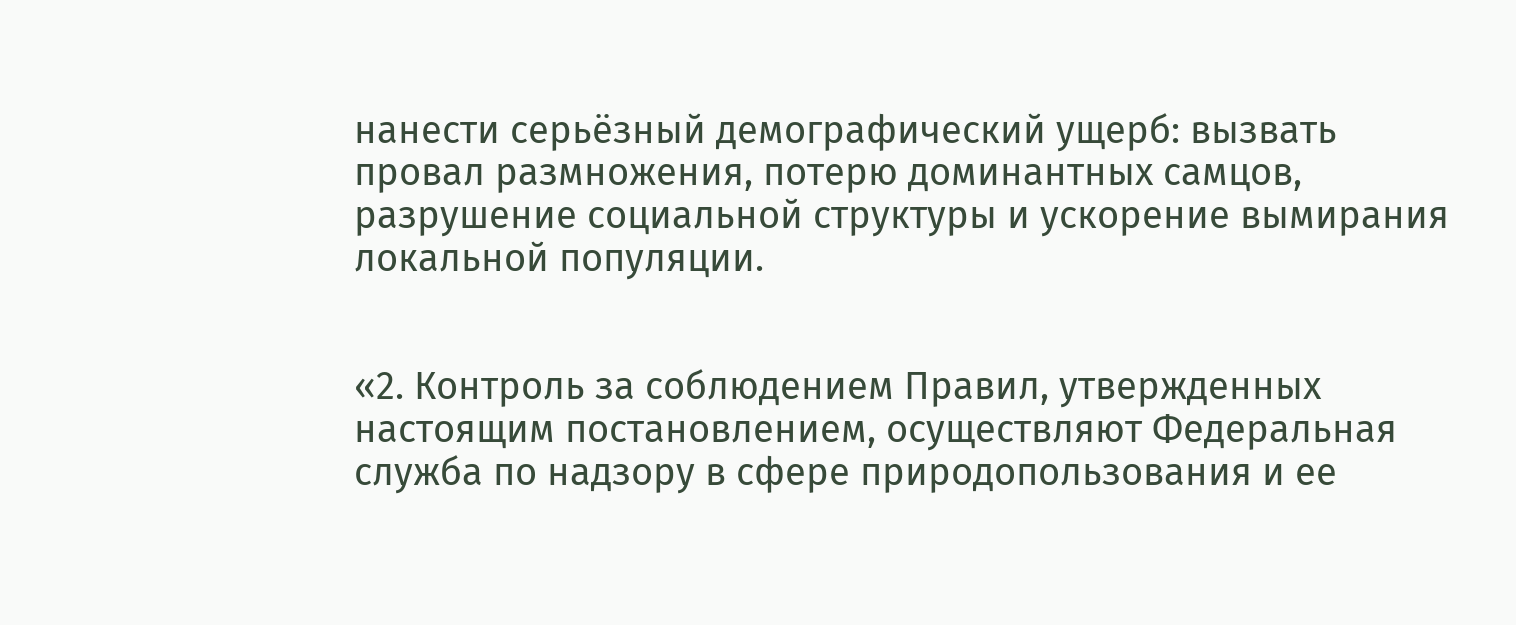нанести серьёзный демографический ущерб: вызвать провал размножения, потерю доминантных самцов, разрушение социальной структуры и ускорение вымирания локальной популяции.


«2. Контроль за соблюдением Правил, утвержденных настоящим постановлением, осуществляют Федеральная служба по надзору в сфере природопользования и ее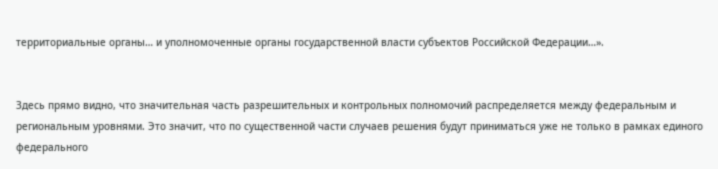территориальные органы… и уполномоченные органы государственной власти субъектов Российской Федерации…».


Здесь прямо видно, что значительная часть разрешительных и контрольных полномочий распределяется между федеральным и региональным уровнями. Это значит, что по существенной части случаев решения будут приниматься уже не только в рамках единого федерального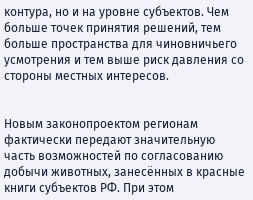контура, но и на уровне субъектов. Чем больше точек принятия решений, тем больше пространства для чиновничьего усмотрения и тем выше риск давления со стороны местных интересов.


Новым законопроектом регионам фактически передают значительную часть возможностей по согласованию добычи животных, занесённых в красные книги субъектов РФ. При этом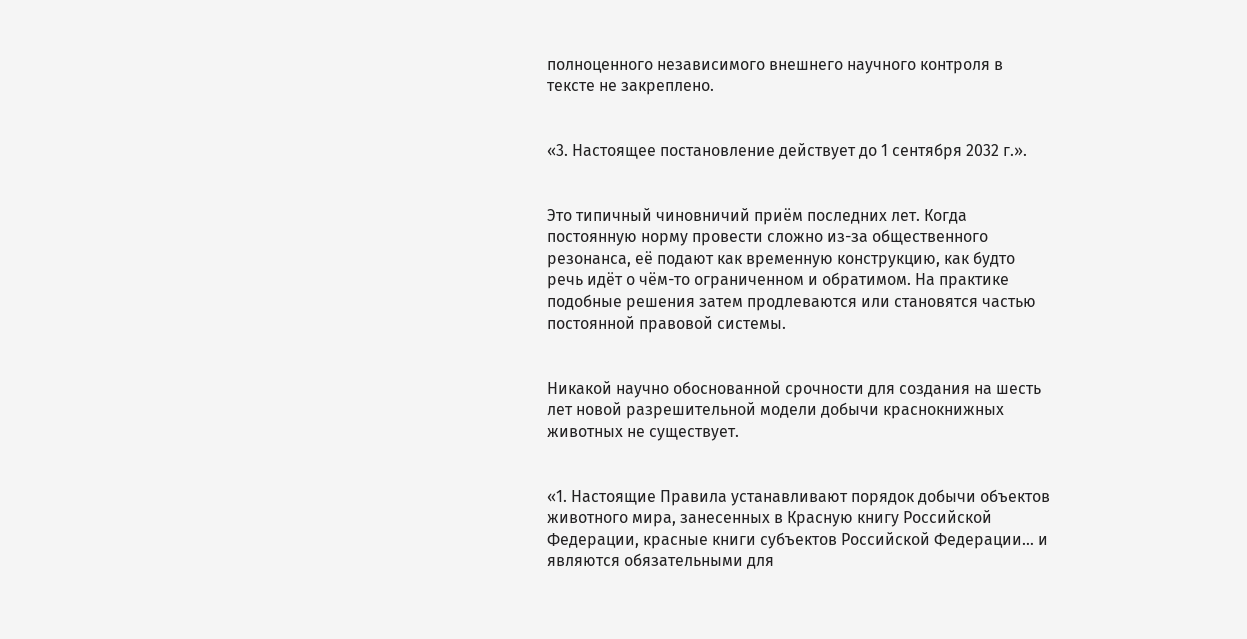полноценного независимого внешнего научного контроля в тексте не закреплено.


«3. Настоящее постановление действует до 1 сентября 2032 г.».


Это типичный чиновничий приём последних лет. Когда постоянную норму провести сложно из-за общественного резонанса, её подают как временную конструкцию, как будто речь идёт о чём-то ограниченном и обратимом. На практике подобные решения затем продлеваются или становятся частью постоянной правовой системы.


Никакой научно обоснованной срочности для создания на шесть лет новой разрешительной модели добычи краснокнижных животных не существует.


«1. Настоящие Правила устанавливают порядок добычи объектов животного мира, занесенных в Красную книгу Российской Федерации, красные книги субъектов Российской Федерации… и являются обязательными для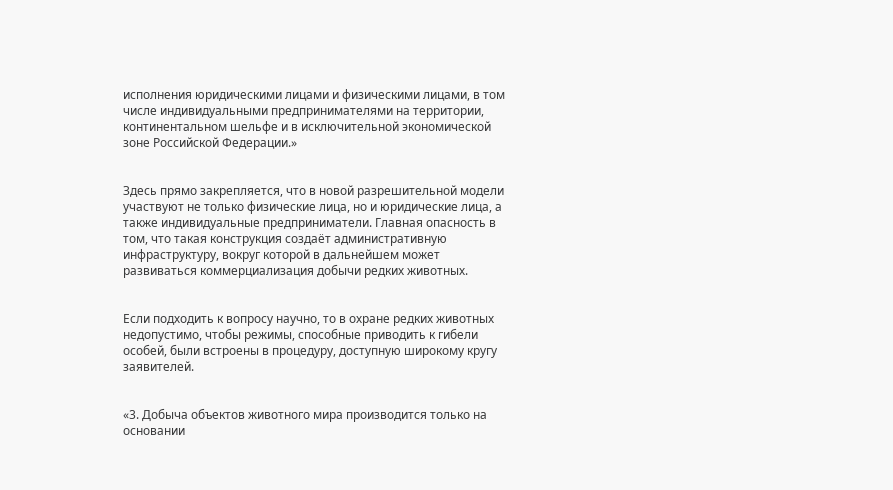исполнения юридическими лицами и физическими лицами, в том числе индивидуальными предпринимателями на территории, континентальном шельфе и в исключительной экономической зоне Российской Федерации.»


Здесь прямо закрепляется, что в новой разрешительной модели участвуют не только физические лица, но и юридические лица, а также индивидуальные предприниматели. Главная опасность в том, что такая конструкция создаёт административную инфраструктуру, вокруг которой в дальнейшем может развиваться коммерциализация добычи редких животных.


Если подходить к вопросу научно, то в охране редких животных недопустимо, чтобы режимы, способные приводить к гибели особей, были встроены в процедуру, доступную широкому кругу заявителей.


«3. Добыча объектов животного мира производится только на основании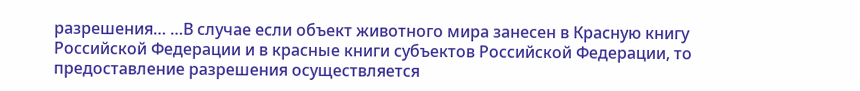разрешения… …В случае если объект животного мира занесен в Красную книгу Российской Федерации и в красные книги субъектов Российской Федерации, то предоставление разрешения осуществляется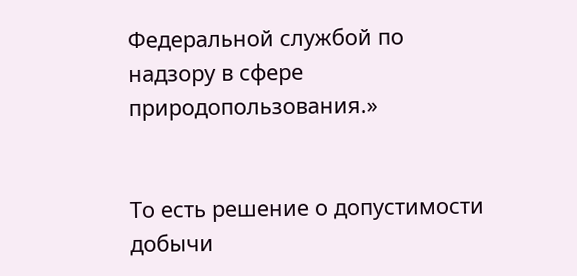Федеральной службой по надзору в сфере природопользования.»


То есть решение о допустимости добычи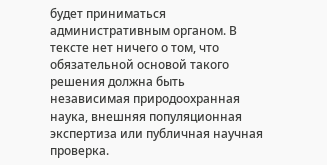будет приниматься административным органом. В тексте нет ничего о том, что обязательной основой такого решения должна быть независимая природоохранная наука, внешняя популяционная экспертиза или публичная научная проверка.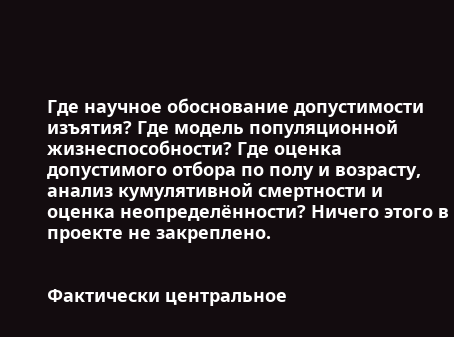Где научное обоснование допустимости изъятия? Где модель популяционной жизнеспособности? Где оценка допустимого отбора по полу и возрасту, анализ кумулятивной смертности и оценка неопределённости? Ничего этого в проекте не закреплено.


Фактически центральное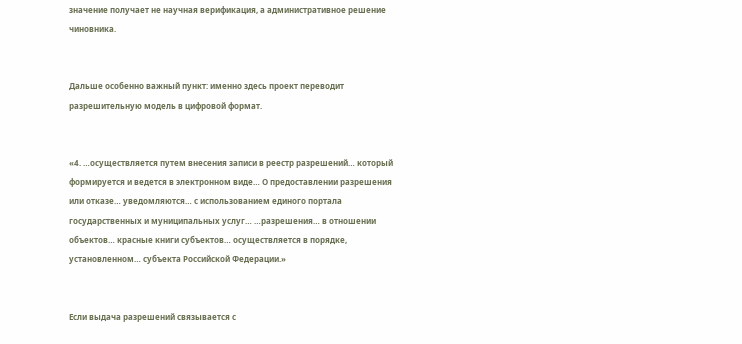значение получает не научная верификация, а административное решение чиновника.


Дальше особенно важный пункт: именно здесь проект переводит разрешительную модель в цифровой формат.


«4. …осуществляется путем внесения записи в реестр разрешений… который формируется и ведется в электронном виде… О предоставлении разрешения или отказе… уведомляются… с использованием единого портала государственных и муниципальных услуг… …разрешения… в отношении объектов… красные книги субъектов… осуществляется в порядке, установленном… субъекта Российской Федерации.»


Если выдача разрешений связывается с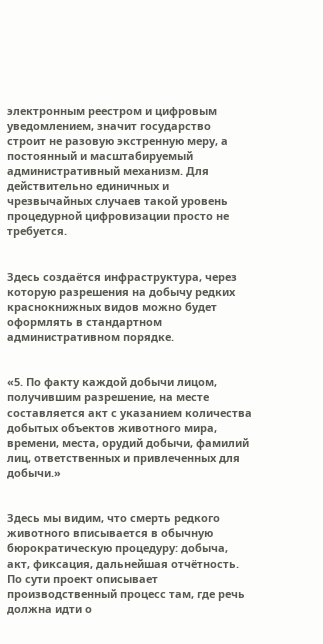электронным реестром и цифровым уведомлением, значит государство строит не разовую экстренную меру, а постоянный и масштабируемый административный механизм. Для действительно единичных и чрезвычайных случаев такой уровень процедурной цифровизации просто не требуется.


Здесь создаётся инфраструктура, через которую разрешения на добычу редких краснокнижных видов можно будет оформлять в стандартном административном порядке.


«5. По факту каждой добычи лицом, получившим разрешение, на месте составляется акт с указанием количества добытых объектов животного мира, времени, места, орудий добычи, фамилий лиц, ответственных и привлеченных для добычи.»


Здесь мы видим, что смерть редкого животного вписывается в обычную бюрократическую процедуру: добыча, акт, фиксация, дальнейшая отчётность. По сути проект описывает производственный процесс там, где речь должна идти о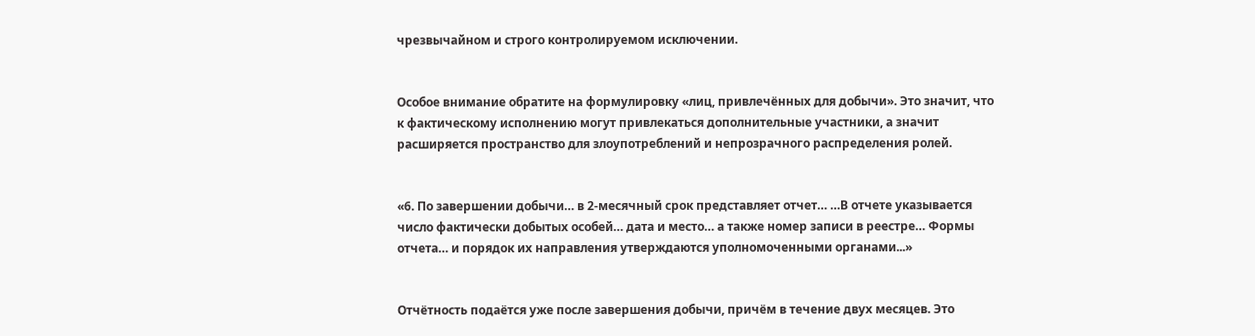чрезвычайном и строго контролируемом исключении.


Особое внимание обратите на формулировку «лиц, привлечённых для добычи». Это значит, что к фактическому исполнению могут привлекаться дополнительные участники, а значит расширяется пространство для злоупотреблений и непрозрачного распределения ролей.


«6. По завершении добычи… в 2-месячный срок представляет отчет… …В отчете указывается число фактически добытых особей… дата и место… а также номер записи в реестре… Формы отчета… и порядок их направления утверждаются уполномоченными органами...»


Отчётность подаётся уже после завершения добычи, причём в течение двух месяцев. Это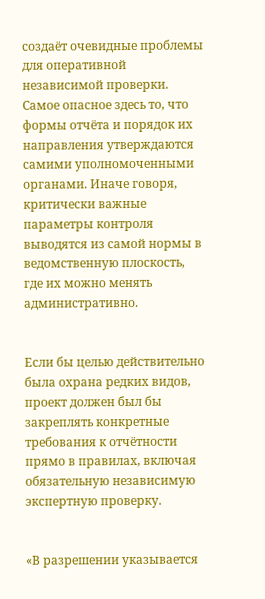создаёт очевидные проблемы для оперативной независимой проверки. Самое опасное здесь то, что формы отчёта и порядок их направления утверждаются самими уполномоченными органами. Иначе говоря, критически важные параметры контроля выводятся из самой нормы в ведомственную плоскость, где их можно менять административно.


Если бы целью действительно была охрана редких видов, проект должен был бы закреплять конкретные требования к отчётности прямо в правилах, включая обязательную независимую экспертную проверку.


«В разрешении указывается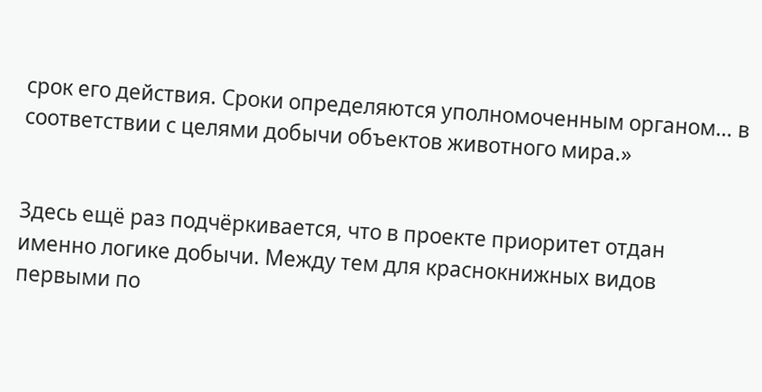срок его действия. Сроки определяются уполномоченным органом… в соответствии с целями добычи объектов животного мира.»


Здесь ещё раз подчёркивается, что в проекте приоритет отдан именно логике добычи. Между тем для краснокнижных видов первыми по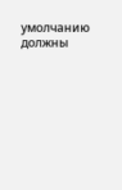умолчанию должны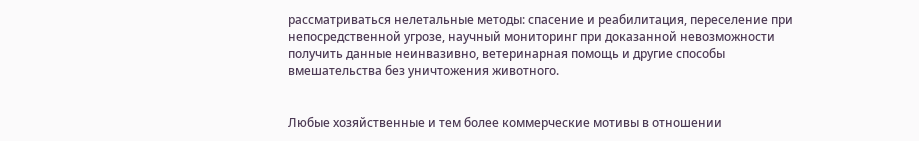рассматриваться нелетальные методы: спасение и реабилитация, переселение при непосредственной угрозе, научный мониторинг при доказанной невозможности получить данные неинвазивно, ветеринарная помощь и другие способы вмешательства без уничтожения животного.


Любые хозяйственные и тем более коммерческие мотивы в отношении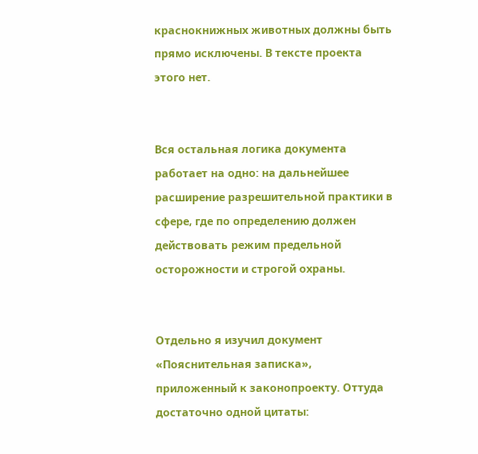краснокнижных животных должны быть прямо исключены. В тексте проекта этого нет.


Вся остальная логика документа работает на одно: на дальнейшее расширение разрешительной практики в сфере, где по определению должен действовать режим предельной осторожности и строгой охраны.


Отдельно я изучил документ «Пояснительная записка», приложенный к законопроекту. Оттуда достаточно одной цитаты: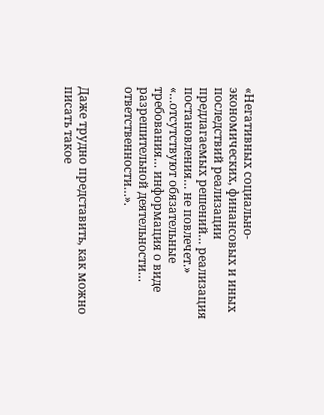«Негативных социально-экономических, финансовых и иных последствий реализации предлагаемых решений… реализация постановления… не повлечет.» «…отсутствуют обязательные требования… информация о виде разрешительной деятельности… ответственности…».


Даже трудно представить, как можно писать такое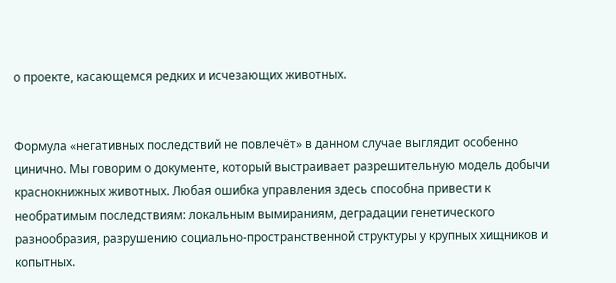о проекте, касающемся редких и исчезающих животных.


Формула «негативных последствий не повлечёт» в данном случае выглядит особенно цинично. Мы говорим о документе, который выстраивает разрешительную модель добычи краснокнижных животных. Любая ошибка управления здесь способна привести к необратимым последствиям: локальным вымираниям, деградации генетического разнообразия, разрушению социально-пространственной структуры у крупных хищников и копытных.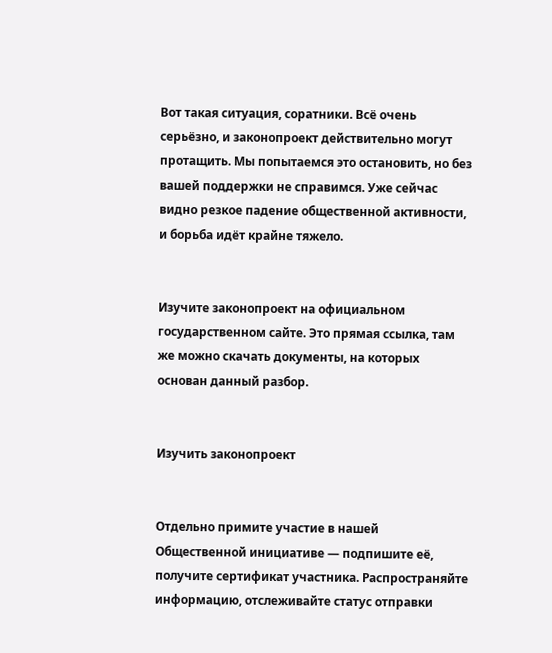Вот такая ситуация, соратники. Всё очень серьёзно, и законопроект действительно могут протащить. Мы попытаемся это остановить, но без вашей поддержки не справимся. Уже сейчас видно резкое падение общественной активности, и борьба идёт крайне тяжело.


Изучите законопроект на официальном государственном сайте. Это прямая ссылка, там же можно скачать документы, на которых основан данный разбор.


Изучить законопроект


Отдельно примите участие в нашей Общественной инициативе — подпишите её, получите сертификат участника. Распространяйте информацию, отслеживайте статус отправки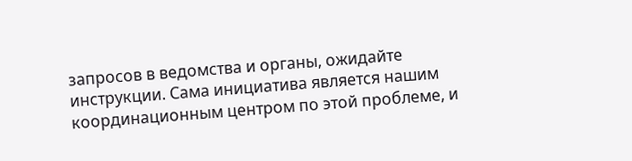запросов в ведомства и органы, ожидайте инструкции. Сама инициатива является нашим координационным центром по этой проблеме, и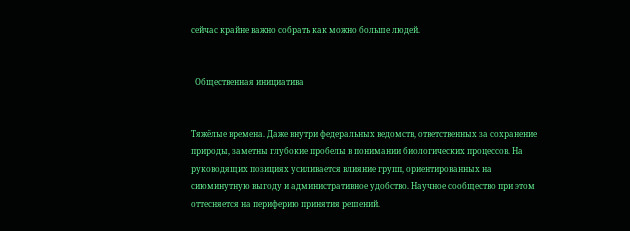сейчас крайне важно собрать как можно больше людей.


  Общественная инициатива


Тяжёлые времена. Даже внутри федеральных ведомств, ответственных за сохранение природы, заметны глубокие пробелы в понимании биологических процессов. На руководящих позициях усиливается влияние групп, ориентированных на сиюминутную выгоду и административное удобство. Научное сообщество при этом оттесняется на периферию принятия решений.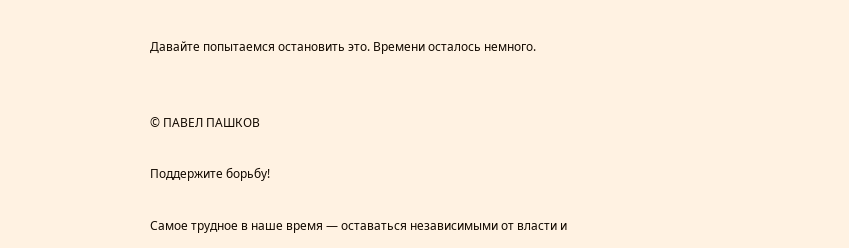Давайте попытаемся остановить это. Времени осталось немного.


© ПАВЕЛ ПАШКОВ

Поддержите борьбу!

Самое трудное в наше время — оставаться независимыми от власти и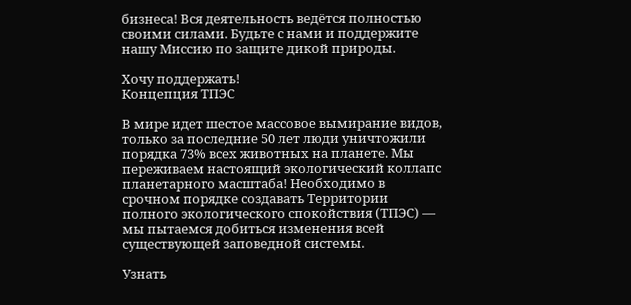бизнеса! Вся деятельность ведётся полностью своими силами. Будьте с нами и поддержите нашу Миссию по защите дикой природы.

Хочу поддержать!
Концепция ТПЭС

В мире идет шестое массовое вымирание видов, только за последние 50 лет люди уничтожили порядка 73% всех животных на планете. Мы переживаем настоящий экологический коллапс планетарного масштаба! Необходимо в срочном порядке создавать Территории полного экологического спокойствия (ТПЭС) — мы пытаемся добиться изменения всей существующей заповедной системы.

Узнать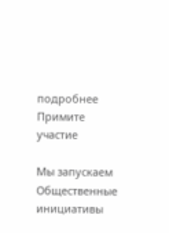подробнее
Примите участие

Мы запускаем Общественные инициативы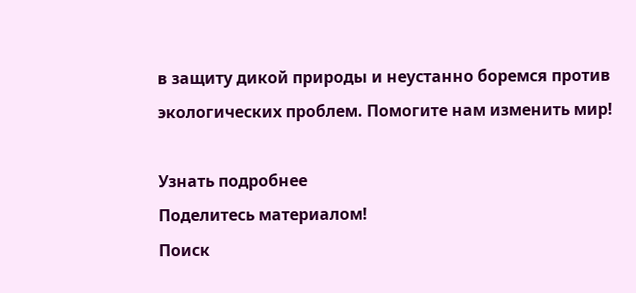в защиту дикой природы и неустанно боремся против экологических проблем. Помогите нам изменить мир!

Узнать подробнее
Поделитесь материалом!
Поиск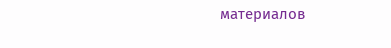материалов